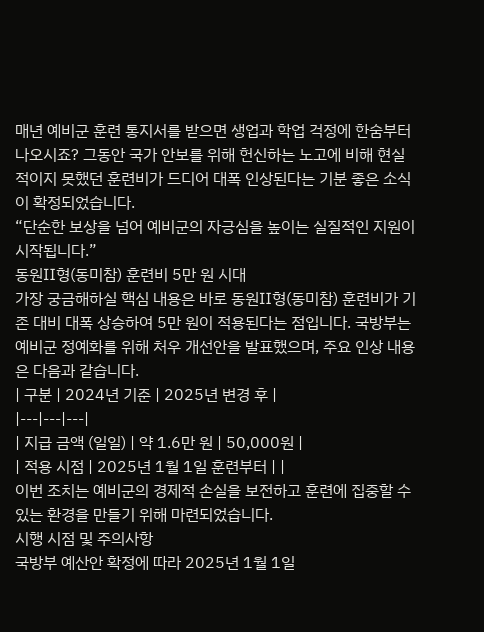매년 예비군 훈련 통지서를 받으면 생업과 학업 걱정에 한숨부터 나오시죠? 그동안 국가 안보를 위해 헌신하는 노고에 비해 현실적이지 못했던 훈련비가 드디어 대폭 인상된다는 기분 좋은 소식이 확정되었습니다.
“단순한 보상을 넘어 예비군의 자긍심을 높이는 실질적인 지원이 시작됩니다.”
동원Ⅱ형(동미참) 훈련비 5만 원 시대
가장 궁금해하실 핵심 내용은 바로 동원Ⅱ형(동미참) 훈련비가 기존 대비 대폭 상승하여 5만 원이 적용된다는 점입니다. 국방부는 예비군 정예화를 위해 처우 개선안을 발표했으며, 주요 인상 내용은 다음과 같습니다.
| 구분 | 2024년 기준 | 2025년 변경 후 |
|---|---|---|
| 지급 금액 (일일) | 약 1.6만 원 | 50,000원 |
| 적용 시점 | 2025년 1월 1일 훈련부터 | |
이번 조치는 예비군의 경제적 손실을 보전하고 훈련에 집중할 수 있는 환경을 만들기 위해 마련되었습니다.
시행 시점 및 주의사항
국방부 예산안 확정에 따라 2025년 1월 1일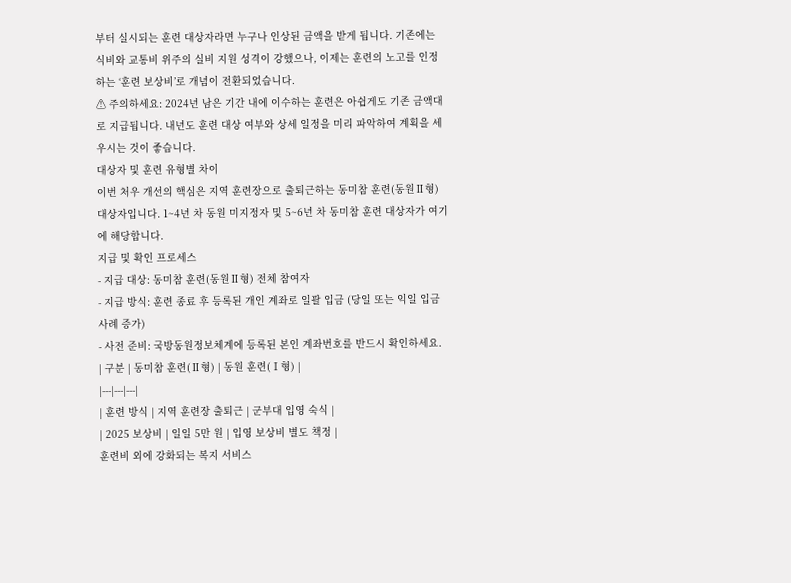부터 실시되는 훈련 대상자라면 누구나 인상된 금액을 받게 됩니다. 기존에는 식비와 교통비 위주의 실비 지원 성격이 강했으나, 이제는 훈련의 노고를 인정하는 ‘훈련 보상비’로 개념이 전환되었습니다.
⚠ 주의하세요: 2024년 남은 기간 내에 이수하는 훈련은 아쉽게도 기존 금액대로 지급됩니다. 내년도 훈련 대상 여부와 상세 일정을 미리 파악하여 계획을 세우시는 것이 좋습니다.
대상자 및 훈련 유형별 차이
이번 처우 개선의 핵심은 지역 훈련장으로 출퇴근하는 동미참 훈련(동원Ⅱ형) 대상자입니다. 1~4년 차 동원 미지정자 및 5~6년 차 동미참 훈련 대상자가 여기에 해당합니다.
지급 및 확인 프로세스
- 지급 대상: 동미참 훈련(동원Ⅱ형) 전체 참여자
- 지급 방식: 훈련 종료 후 등록된 개인 계좌로 일괄 입금 (당일 또는 익일 입금 사례 증가)
- 사전 준비: 국방동원정보체계에 등록된 본인 계좌번호를 반드시 확인하세요.
| 구분 | 동미참 훈련(Ⅱ형) | 동원 훈련(Ⅰ형) |
|---|---|---|
| 훈련 방식 | 지역 훈련장 출퇴근 | 군부대 입영 숙식 |
| 2025 보상비 | 일일 5만 원 | 입영 보상비 별도 책정 |
훈련비 외에 강화되는 복지 서비스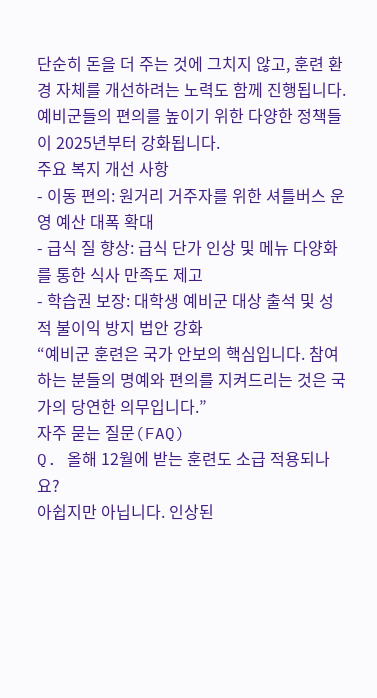단순히 돈을 더 주는 것에 그치지 않고, 훈련 환경 자체를 개선하려는 노력도 함께 진행됩니다. 예비군들의 편의를 높이기 위한 다양한 정책들이 2025년부터 강화됩니다.
주요 복지 개선 사항
- 이동 편의: 원거리 거주자를 위한 셔틀버스 운영 예산 대폭 확대
- 급식 질 향상: 급식 단가 인상 및 메뉴 다양화를 통한 식사 만족도 제고
- 학습권 보장: 대학생 예비군 대상 출석 및 성적 불이익 방지 법안 강화
“예비군 훈련은 국가 안보의 핵심입니다. 참여하는 분들의 명예와 편의를 지켜드리는 것은 국가의 당연한 의무입니다.”
자주 묻는 질문(FAQ)
Q. 올해 12월에 받는 훈련도 소급 적용되나요?
아쉽지만 아닙니다. 인상된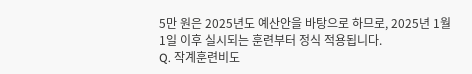5만 원은 2025년도 예산안을 바탕으로 하므로, 2025년 1월 1일 이후 실시되는 훈련부터 정식 적용됩니다.
Q. 작계훈련비도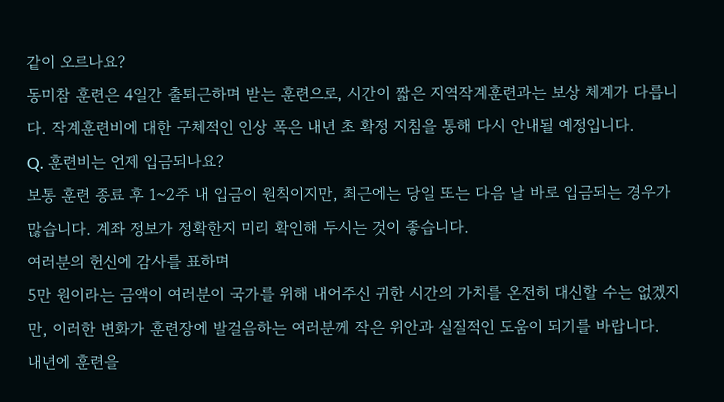같이 오르나요?
동미참 훈련은 4일간 출퇴근하며 받는 훈련으로, 시간이 짧은 지역작계훈련과는 보상 체계가 다릅니다. 작계훈련비에 대한 구체적인 인상 폭은 내년 초 확정 지침을 통해 다시 안내될 예정입니다.
Q. 훈련비는 언제 입금되나요?
보통 훈련 종료 후 1~2주 내 입금이 원칙이지만, 최근에는 당일 또는 다음 날 바로 입금되는 경우가 많습니다. 계좌 정보가 정확한지 미리 확인해 두시는 것이 좋습니다.
여러분의 헌신에 감사를 표하며
5만 원이라는 금액이 여러분이 국가를 위해 내어주신 귀한 시간의 가치를 온전히 대신할 수는 없겠지만, 이러한 변화가 훈련장에 발걸음하는 여러분께 작은 위안과 실질적인 도움이 되기를 바랍니다.
내년에 훈련을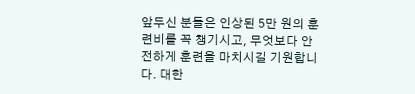앞두신 분들은 인상된 5만 원의 훈련비를 꼭 챙기시고, 무엇보다 안전하게 훈련을 마치시길 기원합니다. 대한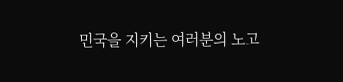민국을 지키는 여러분의 노고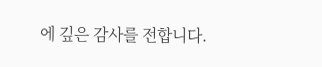에 깊은 감사를 전합니다.